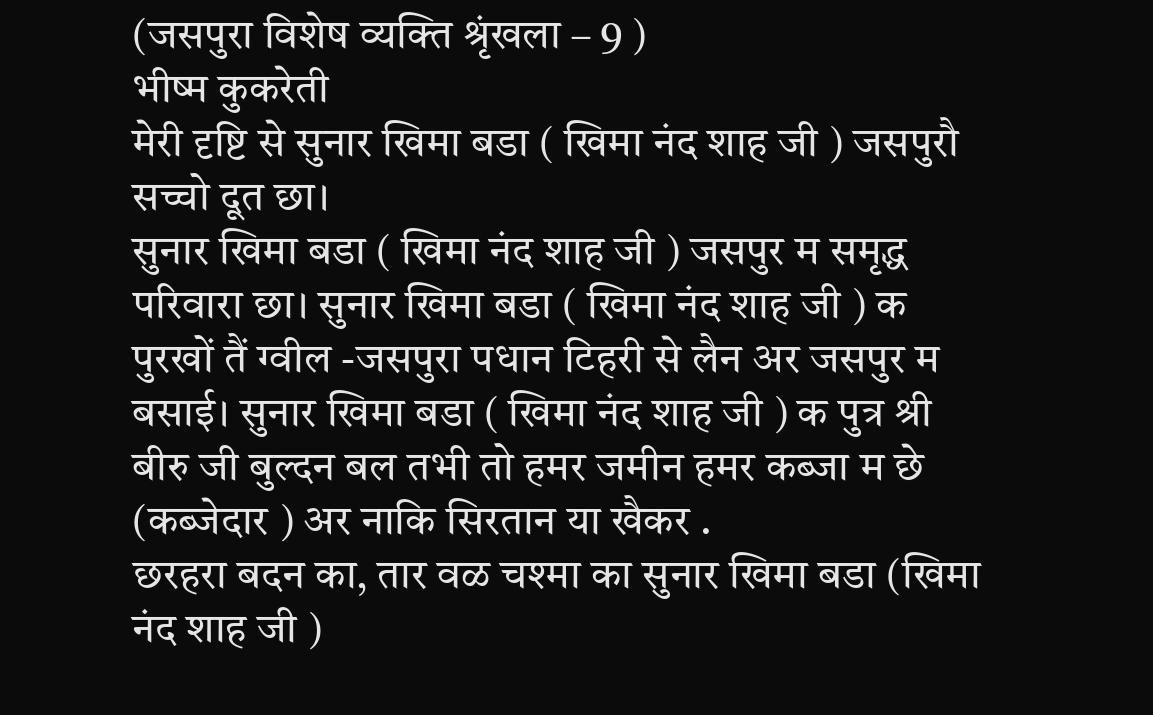(जसपुरा विशेष व्यक्ति श्रृंखला – 9 )
भीष्म कुकरेती
मेरी दृष्टि से सुनार खिमा बडा ( खिमा नंद शाह जी ) जसपुरौ सच्चो दूत छा।
सुनार खिमा बडा ( खिमा नंद शाह जी ) जसपुर म समृद्ध परिवारा छा। सुनार खिमा बडा ( खिमा नंद शाह जी ) क पुरखों तैं ग्वील -जसपुरा पधान टिहरी से लैन अर जसपुर म बसाई। सुनार खिमा बडा ( खिमा नंद शाह जी ) क पुत्र श्री बीरु जी बुल्दन बल तभी तो हमर जमीन हमर कब्जा म छे (कब्जेदार ) अर नाकि सिरतान या खैकर .
छरहरा बदन का, तार वळ चश्मा का सुनार खिमा बडा (खिमा नंद शाह जी )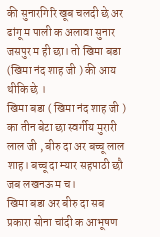की सुनारगिरि खूब चलदी छे अर ढांगू म पाली क अलावा सुनार जसपुर म ही छा। तो खिमा बडा (खिमा नंद शाह जी ) की आय थीकि छे ।
खिमा बडा ( खिमा नंद शाह जी ) का तीन बेटा छा स्वर्गीय मुरारी लाल जी , बीरु दा अर बच्चू लाल शाह। बच्चू दा म्यार सहपाठी छौ जब लखनऊ म च।
खिमा बडा अर बीरु दा सब प्रकारा सोना चांदी क आभूषण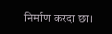निर्माण करदा छा।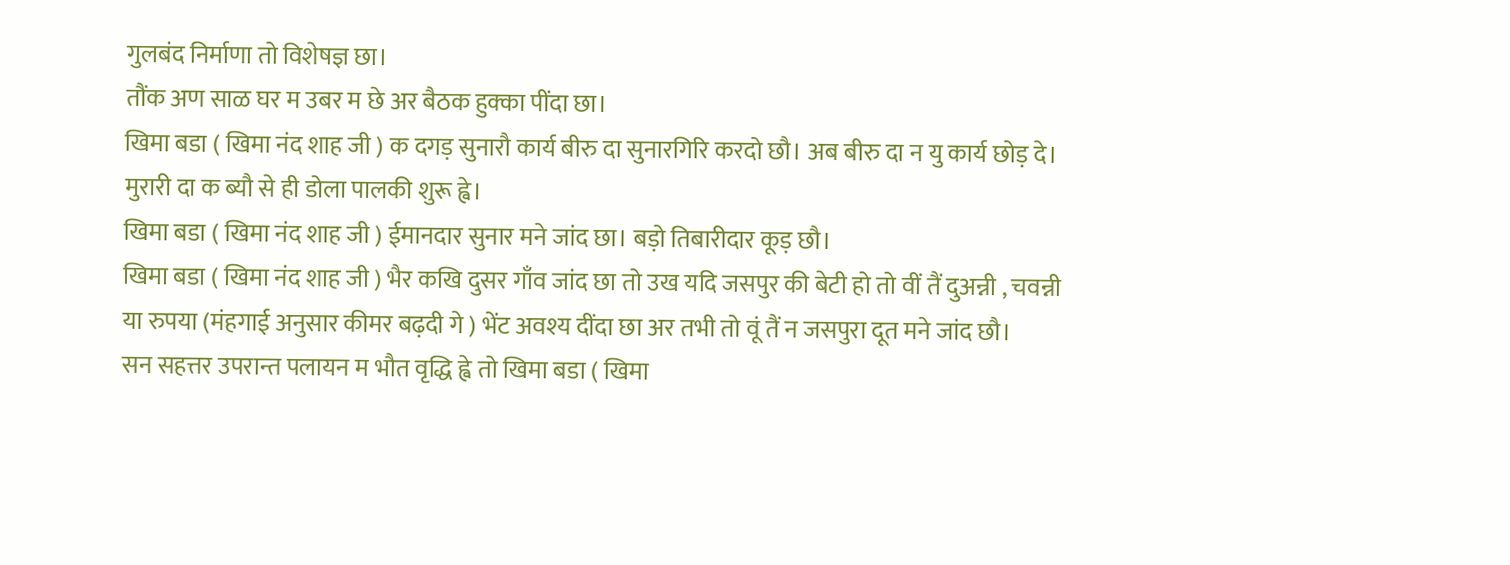गुलबंद निर्माणा तो विशेषज्ञ छा।
तौंक अण साळ घर म उबर म छे अर बैठक हुक्का पींदा छा।
खिमा बडा ( खिमा नंद शाह जी ) क दगड़ सुनारौ कार्य बीरु दा सुनारगिरि करदो छौ। अब बीरु दा न यु कार्य छोड़ दे।
मुरारी दा क ब्यौ से ही डोला पालकी शुरू ह्वे।
खिमा बडा ( खिमा नंद शाह जी ) ईमानदार सुनार मने जांद छा। बड़ो तिबारीदार कूड़ छौ।
खिमा बडा ( खिमा नंद शाह जी ) भैर कखि दुसर गाँव जांद छा तो उख यदि जसपुर की बेटी हो तो वीं तैं दुअन्नी , चवन्नी या रुपया (मंहगाई अनुसार कीमर बढ़दी गे ) भेंट अवश्य दींदा छा अर तभी तो वूं तैं न जसपुरा दूत मने जांद छौ।
सन सहत्तर उपरान्त पलायन म भौत वृद्धि ह्वे तो खिमा बडा ( खिमा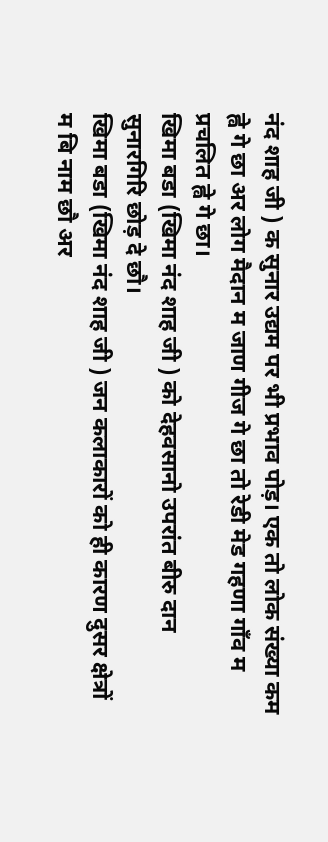नंद शाह जी ) क सुनार उद्यम पर भी प्रभाव पोड़। एक तो लोक संख्या कम ह्वे गे छा अर लोग मैदान म जाण गीज गे छा तो रेडी मेड गहणा गाँव म प्रचलित ह्वे गे छा।
खिमा बडा (खिमा नंद शाह जी ) को देहवसानो उपरांत बीरु दान सुनारगिरि छोड़ दे छौ।
खिमा बडा (खिमा नंद शाह जी ) जन कलाकारों को ही कारण दुसर क्षेत्रों म बि नाम छौ अर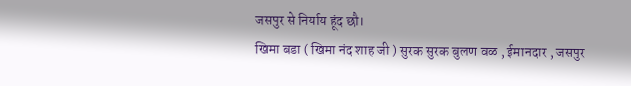जसपुर से निर्याय हूंद छौ।
खिमा बडा ( खिमा नंद शाह जी ) सुरक सुरक बुलण वळ , ईमानदार , जसपुर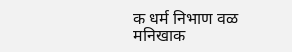क धर्म निभाण वळ मनिखाक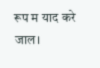रूप म याद करे जाल।